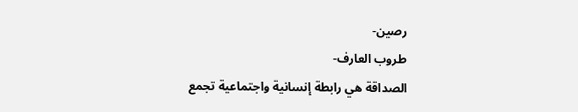رصين-
طروب العارف-
الصداقة هي رابطة إنسانية واجتماعية تجمع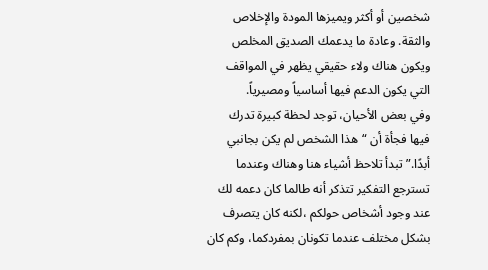شخصين أو أكثر ويميزها المودة والإخلاص والثقة. وعادة ما يدعمك الصديق المخلص ويكون هناك ولاء حقيقي يظهر في المواقف التي يكون الدعم فيها أساسياً ومصيرياً.
وفي بعض الأحيان، توجد لحظة كبيرة تدرك فيها فجأة أن “هذا الشخص لم يكن بجانبي أبدًا.” تبدأ تلاحظ أشياء هنا وهناك وعندما تسترجع التفكير تتذكر أنه طالما كان دعمه لك عند وجود أشخاص حولكم ،لكنه كان يتصرف بشكل مختلف عندما تكونان بمفردكما، وكم كان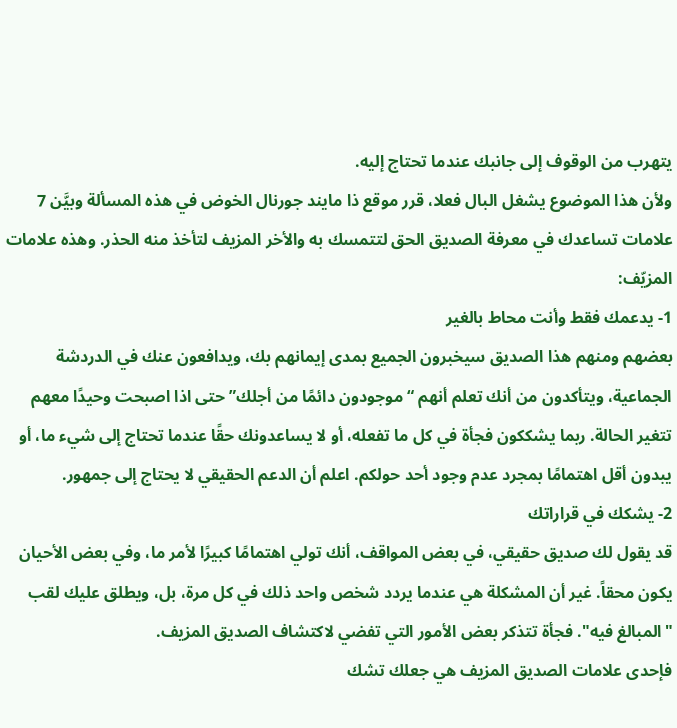يتهرب من الوقوف إلى جانبك عندما تحتاج إليه.
ولأن هذا الموضوع يشغل البال فعلا، قرر موقع ذا مايند جورنال الخوض في هذه المسألة وبيَّن 7 علامات تساعدك في معرفة الصديق الحق لتتمسك به والأخر المزيف لتأخذ منه الحذر. وهذه علامات المزيّف:
1- يدعمك فقط وأنت محاط بالغير
بعضهم ومنهم هذا الصديق سيخبرون الجميع بمدى إيمانهم بك، ويدافعون عنك في الدردشة الجماعية، ويتأكدون من أنك تعلم أنهم “موجودون دائمًا من أجلك” حتى اذا اصبحت وحيدًا معهم تتغير الحالة. ربما يشككون فجأة في كل ما تفعله، أو لا يساعدونك حقًا عندما تحتاج إلى شيء ما، أو يبدون أقل اهتمامًا بمجرد عدم وجود أحد حولكم. اعلم أن الدعم الحقيقي لا يحتاج إلى جمهور.
2- يشكك في قراراتك
قد يقول لك صديق حقيقي، في بعض المواقف، أنك تولي اهتمامًا كبيرًا لأمر ما، وفي بعض الأحيان يكون محقاً. غير أن المشكلة هي عندما يردد شخص واحد ذلك في كل مرة، بل، ويطلق عليك لقب "المبالغ فيه". فجأة تتذكر بعض الأمور التي تفضي لاكتشاف الصديق المزيف.
فإحدى علامات الصديق المزيف هي جعلك تشك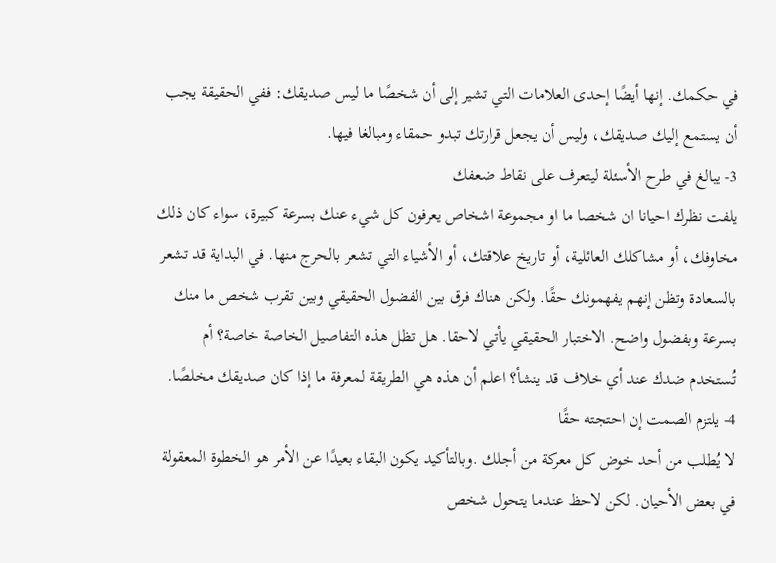في حكمك. إنها أيضًا إحدى العلامات التي تشير إلى أن شخصًا ما ليس صديقك: ففي الحقيقة يجب أن يستمع إليك صديقك، وليس أن يجعل قرارتك تبدو حمقاء ومبالغا فيها.
3- يبالغ في طرح الأسئلة ليتعرف على نقاط ضعفك
يلفت نظرك احيانا ان شخصا ما او مجموعة اشخاص يعرفون كل شيء عنك بسرعة كبيرة، سواء كان ذلك مخاوفك، أو مشاكلك العائلية، أو تاريخ علاقتك، أو الأشياء التي تشعر بالحرج منها. في البداية قد تشعر بالسعادة وتظن إنهم يفهمونك حقًا. ولكن هناك فرق بين الفضول الحقيقي وبين تقرب شخص ما منك بسرعة وبفضول واضح. الاختبار الحقيقي يأتي لاحقا. هل تظل هذه التفاصيل الخاصة خاصة؟ أم تُستخدم ضدك عند أي خلاف قد ينشأ؟ اعلم أن هذه هي الطريقة لمعرفة ما إذا كان صديقك مخلصًا.
4- يلتزم الصمت إن احتجته حقًا
لا يُطلب من أحد خوض كل معركة من أجلك .وبالتأكيد يكون البقاء بعيدًا عن الأمر هو الخطوة المعقولة في بعض الأحيان. لكن لاحظ عندما يتحول شخص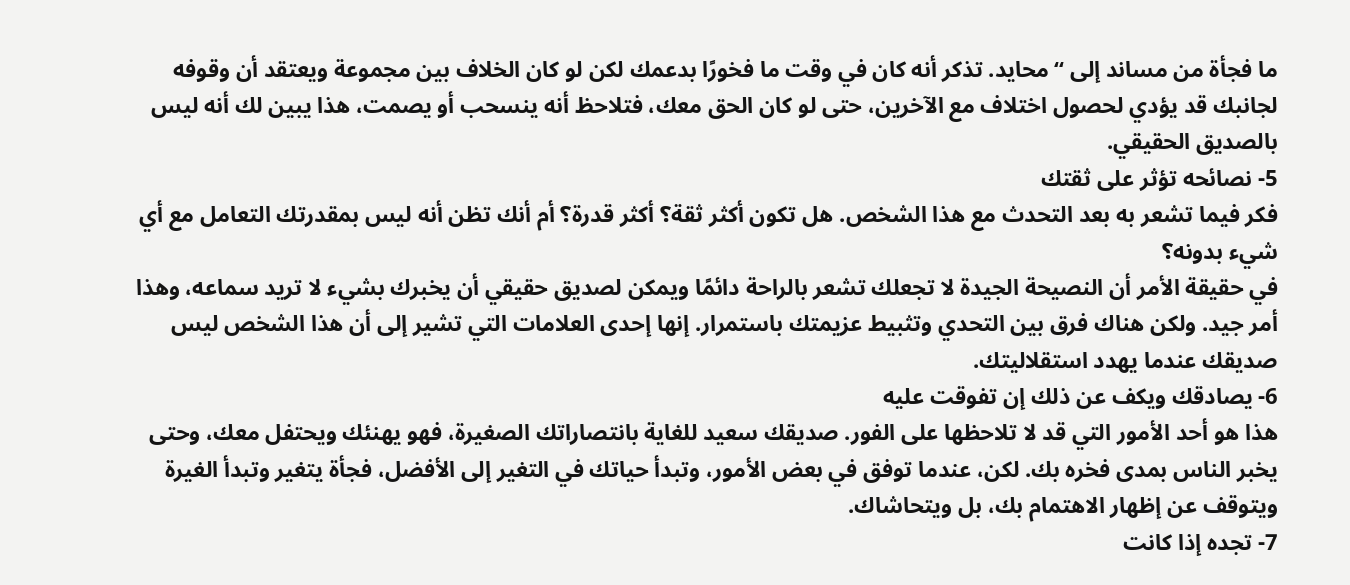ما فجأة من مساند إلى “محايد. تذكر أنه كان في وقت ما فخورًا بدعمك لكن لو كان الخلاف بين مجموعة ويعتقد أن وقوفه لجانبك قد يؤدي لحصول اختلاف مع الآخرين، حتى لو كان الحق معك، فتلاحظ أنه ينسحب أو يصمت، هذا يبين لك أنه ليس بالصديق الحقيقي.
5- نصائحه تؤثر على ثقتك
فكر فيما تشعر به بعد التحدث مع هذا الشخص. هل تكون أكثر ثقة؟ أكثر قدرة؟ أم أنك تظن أنه ليس بمقدرتك التعامل مع أي شيء بدونه؟
في حقيقة الأمر أن النصيحة الجيدة لا تجعلك تشعر بالراحة دائمًا ويمكن لصديق حقيقي أن يخبرك بشيء لا تريد سماعه، وهذا أمر جيد. ولكن هناك فرق بين التحدي وتثبيط عزيمتك باستمرار. إنها إحدى العلامات التي تشير إلى أن هذا الشخص ليس صديقك عندما يهدد استقلاليتك.
6- يصادقك ويكف عن ذلك إن تفوقت عليه
هذا هو أحد الأمور التي قد لا تلاحظها على الفور. صديقك سعيد للغاية بانتصاراتك الصغيرة، فهو يهنئك ويحتفل معك، وحتى يخبر الناس بمدى فخره بك. لكن، عندما توفق في بعض الأمور، وتبدأ حياتك في التغير إلى الأفضل، فجأة يتغير وتبدأ الغيرة ويتوقف عن إظهار الاهتمام بك، بل ويتحاشاك.
7- تجده إذا كانت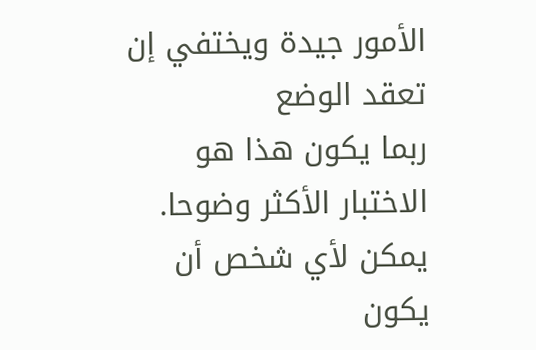الأمور جيدة ويختفي إن تعقد الوضع
ربما يكون هذا هو الاختبار الأكثر وضوحا. يمكن لأي شخص أن يكون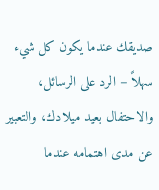صديقك عندما يكون كل شيء سهلاً – الرد على الرسائل، والاحتفال بعيد ميلادك، والتعبير عن مدى اهتمامه عندما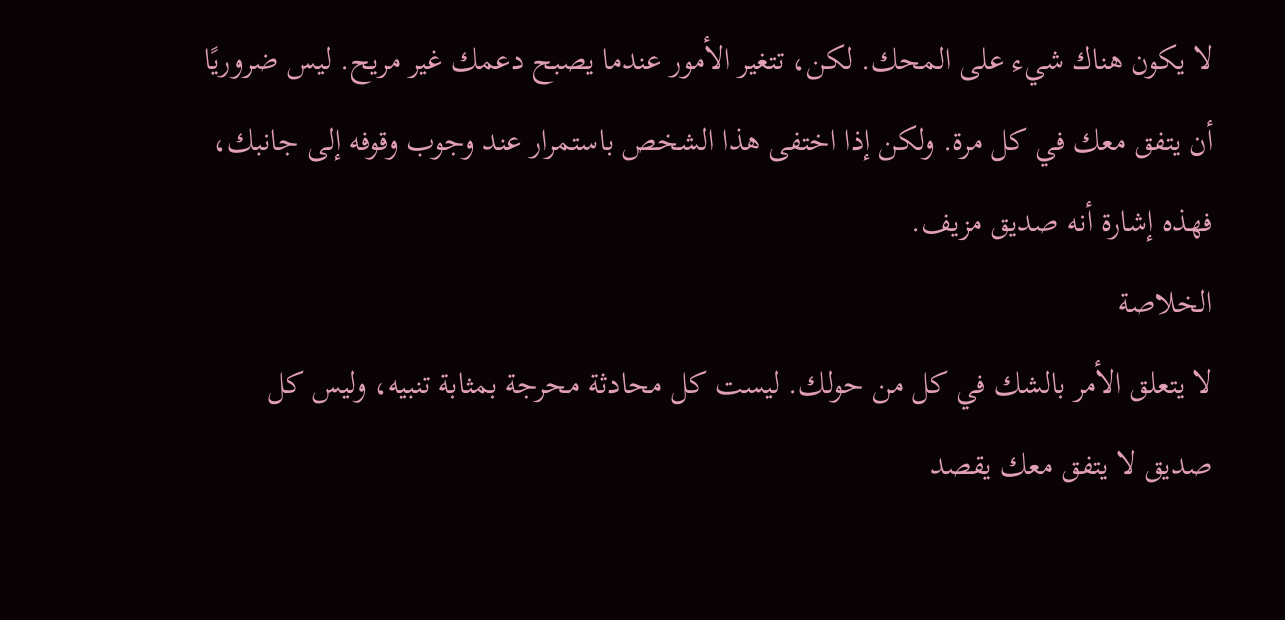لا يكون هناك شيء على المحك. لكن، تتغير الأمور عندما يصبح دعمك غير مريح. ليس ضروريًا أن يتفق معك في كل مرة. ولكن إذا اختفى هذا الشخص باستمرار عند وجوب وقوفه إلى جانبك، فهذه إشارة أنه صديق مزيف.
الخلاصة
لا يتعلق الأمر بالشك في كل من حولك. ليست كل محادثة محرجة بمثابة تنبيه، وليس كل صديق لا يتفق معك يقصد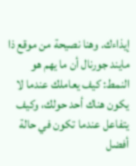إيذاءك. وهنا نصيحة من موقع ذا مايند جورنال أن ما يهم هو النمط: كيف يعاملك عندما لا يكون هناك أحد حولك، وكيف يتفاعل عندما تكون في حالة أفضل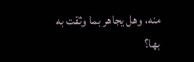منه، وهل يجاهر بما وثقت به بها؟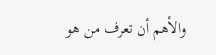والأهم أن تعرف من هو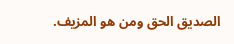الصديق الحق ومن هو المزيف.